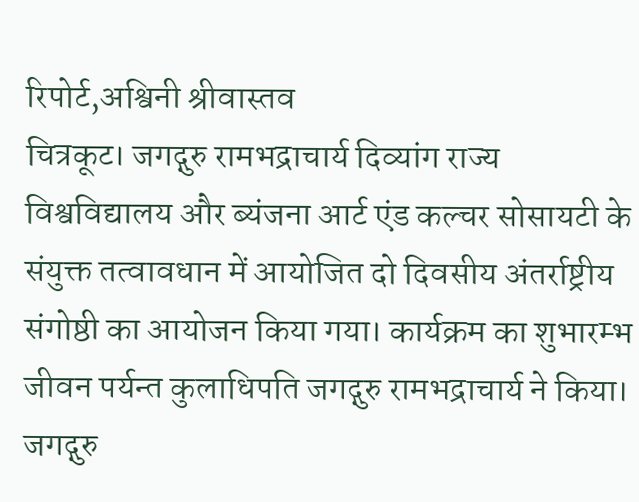रिपोर्ट,अश्विनी श्रीवास्तव
चित्रकूट। जगद्गुरु रामभद्राचार्य दिव्यांग राज्य विश्वविद्यालय और ब्यंजना आर्ट एंड कल्चर सोसायटी के संयुक्त तत्वावधान में आयोजित दो दिवसीय अंतर्राष्ट्रीय संगोष्ठी का आयोजन किया गया। कार्यक्रम का शुभारम्भ जीवन पर्यन्त कुलाधिपति जगद्गुरु रामभद्राचार्य ने किया।
जगद्गुरु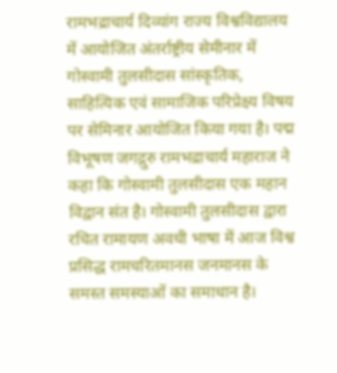रामभद्राचार्य दिव्यांग राज्य विश्वविद्यालय में आयोजित अंतर्राष्ट्रीय सेमीनार में गोस्वामी तुलसीदास सांस्कृतिक, साहित्यिक एवं सामाजिक परिप्रेक्ष्य विषय पर सेमिनार आयोजित किया गया है। पद्म विभूषण जगद्गुरु रामभद्राचार्य महाराज ने कहा कि गोस्वामी तुलसीदास एक महान विद्वान संत है। गोस्वामी तुलसीदास द्वारा रचित रामायण अवधी भाषा में आज विश्व प्रसिद्ध रामचरितमानस जनमानस के समस्त समस्याओं का समाधान है।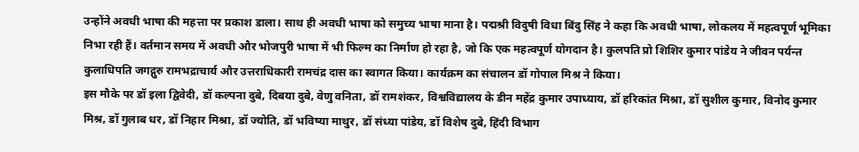उन्होंने अवधी भाषा की महत्ता पर प्रकाश डाला। साथ ही अवधी भाषा को समुच्य भाषा माना है। पद्मश्री विदुषी विधा बिंदु सिंह ने कहा कि अवधी भाषा, लोकलय में महत्वपूर्ण भूमिका निभा रही हैं। वर्तमान समय में अवधी और भोजपुरी भाषा में भी फिल्म का निर्माण हो रहा है, जो कि एक महत्वपूर्ण योगदान है। कुलपति प्रो शिशिर कुमार पांडेय ने जीवन पर्यन्त कुलाधिपति जगद्गुरु रामभद्राचार्य और उत्तराधिकारी रामचंद्र दास का स्वागत किया। कार्यक्रम का संचालन डॉ गोपाल मिश्र ने किया।
इस मौके पर डॉ इला द्विवेदी, डॉ कल्पना दुबे, दिबया दुबे, वेणु वनिता, डॉ रामशंकर, विश्वविद्यालय के डीन महेंद्र कुमार उपाध्याय, डॉ हरिकांत मिश्रा, डॉ सुशील कुमार, विनोद कुमार मिश्र, डॉ गुलाब धर, डॉ निहार मिश्रा, डॉ ज्योति, डॉ भविष्या माथुर, डॉ संध्या पांडेय, डॉ विशेष दुबे, हिंदी विभाग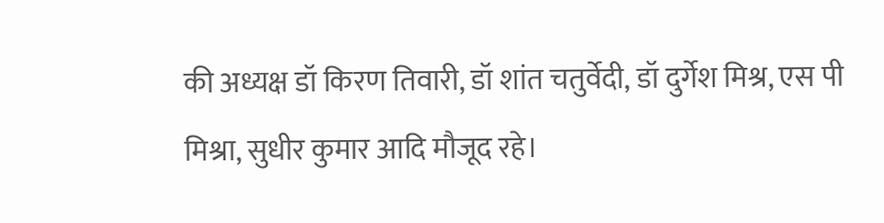की अध्यक्ष डॉ किरण तिवारी, डॉ शांत चतुर्वेदी, डॉ दुर्गेश मिश्र, एस पी मिश्रा, सुधीर कुमार आदि मौजूद रहे।